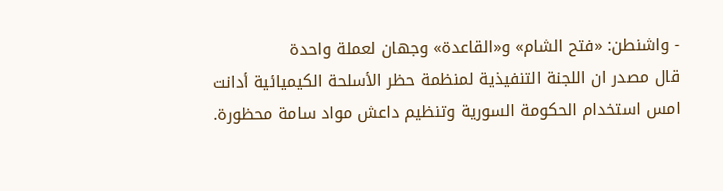- واشنطن: «فتح الشام» و«القاعدة» وجهان لعملة واحدة
قال مصدر ان اللجنة التنفيذية لمنظمة حظر الأسلحة الكيميائية أدانت امس استخدام الحكومة السورية وتنظيم داعش مواد سامة محظورة.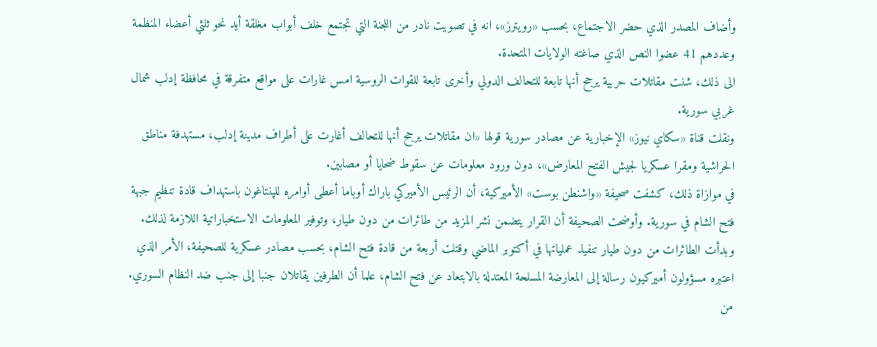وأضاف المصدر الذي حضر الاجتماع، بحسب «رويترز»، انه في تصويت نادر من اللجنة التي تجتمع خلف أبواب مغلقة أيد نحو ثلثي أعضاء المنظمة وعددهم 41 عضوا النص الذي صاغته الولايات المتحدة.
الى ذلك، شنت مقاتلات حربية يرجح أنها تابعة للتحالف الدولي وأخرى تابعة للقوات الروسية امس غارات على مواقع متفرقة في محافظة إدلب شمال غربي سورية.
ونقلت قناة «سكاي نيوز» الإخبارية عن مصادر سورية قولها «ان مقاتلات يرجح أنها للتحالف أغارت على أطراف مدينة إدلب، مستهدفة مناطق الحراشية ومقرا عسكريا لجيش الفتح المعارض»، دون ورود معلومات عن سقوط ضحايا أو مصابين.
في موازاة ذلك، كشفت صحيفة «واشنطن بوست» الأميركية، أن الرئيس الأميركي باراك أوباما أعطى أوامره للپنتاغون باستهداف قادة تنظيم جبهة فتح الشام في سورية. وأوضحت الصحيفة أن القرار يتضمن نشر المزيد من طائرات من دون طيار، وتوفير المعلومات الاستخباراتية اللازمة لذلك.
وبدأت الطائرات من دون طيار تنفيذ عملياتها في أكتوبر الماضي وقتلت أربعة من قادة فتح الشام، بحسب مصادر عسكرية للصحيفة، الأمر الذي اعتبره مسؤولون أميركيون رسالة إلى المعارضة المسلحة المعتدلة بالابتعاد عن فتح الشام، علما أن الطرفين يقاتلان جنبا إلى جنب ضد النظام السوري. من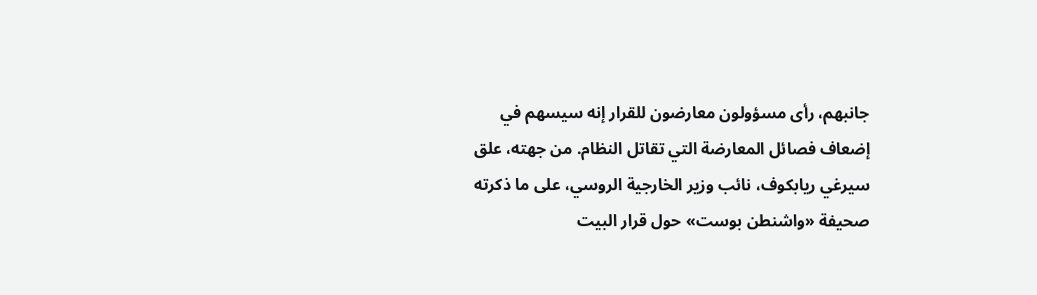جانبهم، رأى مسؤولون معارضون للقرار إنه سيسهم في إضعاف فصائل المعارضة التي تقاتل النظام. من جهته، علق سيرغي ريابكوف، نائب وزير الخارجية الروسي، على ما ذكرته صحيفة «واشنطن بوست» حول قرار البيت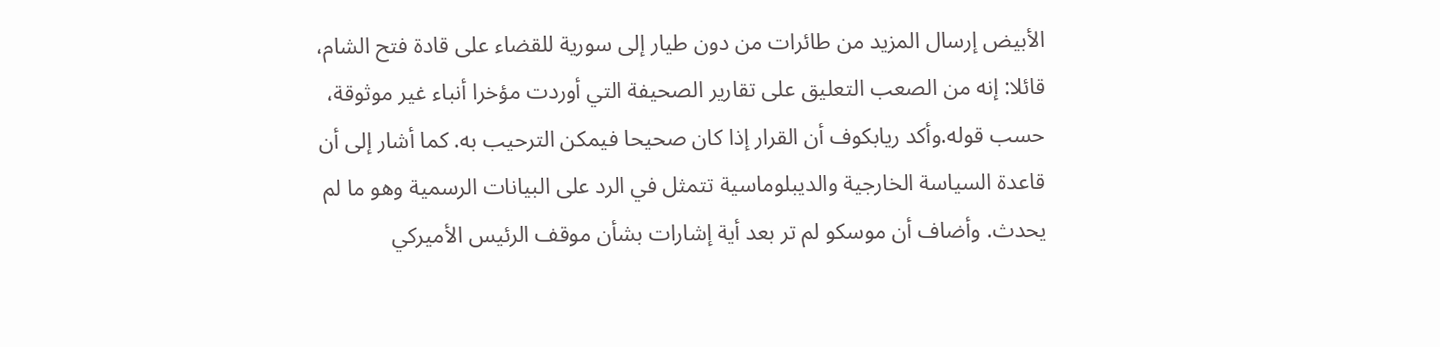الأبيض إرسال المزيد من طائرات من دون طيار إلى سورية للقضاء على قادة فتح الشام، قائلا: إنه من الصعب التعليق على تقارير الصحيفة التي أوردت مؤخرا أنباء غير موثوقة، حسب قوله.وأكد ريابكوف أن القرار إذا كان صحيحا فيمكن الترحيب به. كما أشار إلى أن قاعدة السياسة الخارجية والديبلوماسية تتمثل في الرد على البيانات الرسمية وهو ما لم يحدث. وأضاف أن موسكو لم تر بعد أية إشارات بشأن موقف الرئيس الأميركي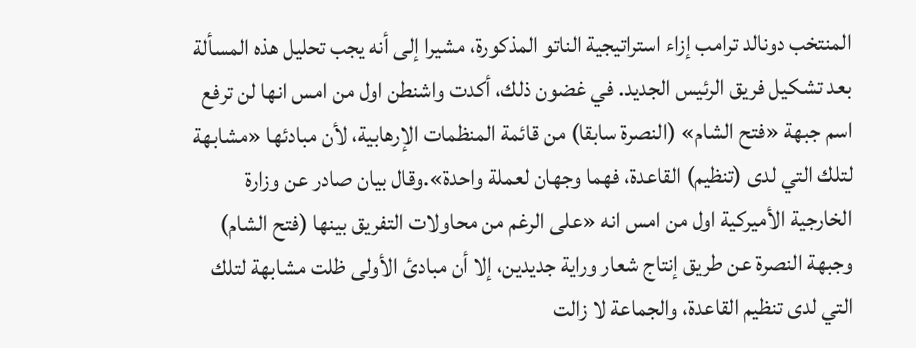المنتخب دونالد ترامب إزاء استراتيجية الناتو المذكورة، مشيرا إلى أنه يجب تحليل هذه المسألة بعد تشكيل فريق الرئيس الجديد. في غضون ذلك، أكدت واشنطن اول من امس انها لن ترفع اسم جبهة «فتح الشام» (النصرة سابقا) من قائمة المنظمات الإرهابية، لأن مبادئها «مشابهة لتلك التي لدى (تنظيم) القاعدة، فهما وجهان لعملة واحدة».وقال بيان صادر عن وزارة الخارجية الأميركية اول من امس انه «على الرغم من محاولات التفريق بينها (فتح الشام) وجبهة النصرة عن طريق إنتاج شعار وراية جديدين، إلا أن مبادئ الأولى ظلت مشابهة لتلك التي لدى تنظيم القاعدة، والجماعة لا زالت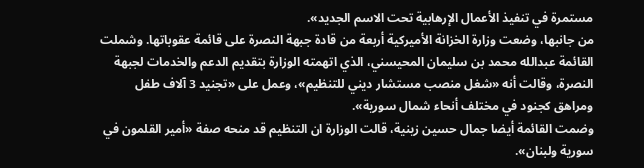مستمرة في تنفيذ الأعمال الإرهابية تحت الاسم الجديد».
من جانبها، وضعت وزارة الخزانة الأميركية أربعة من قادة جبهة النصرة على قائمة عقوباتها. وشملت القائمة عبدالله محمد بن سليمان المحيسني، الذي اتهمته الوزارة بتقديم الدعم والخدمات لجبهة النصرة، وقالت أنه «شغل منصب مستشار ديني للتنظيم»، وعمل على «تجنيد 3 آلاف طفل ومراهق كجنود في مختلف أنحاء شمال سورية».
وضمت القائمة أيضا جمال حسين زينية، قالت الوزارة ان التنظيم قد منحه صفة «أمير القلمون في سورية ولبنان».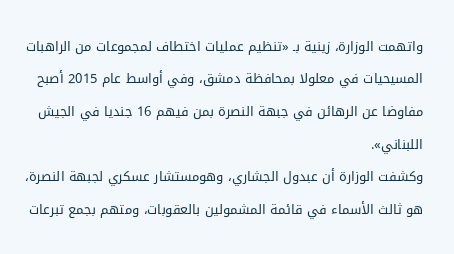واتهمت الوزارة، زينية بـ «تنظيم عمليات اختطاف لمجموعات من الراهبات المسيحيات في معلولا بمحافظة دمشق، وفي أواسط عام 2015 أصبح مفاوضا عن الرهائن في جبهة النصرة بمن فيهم 16 جنديا في الجيش اللبناني».
وكشفت الوزارة أن عبدول الجشاري، وهومستشار عسكري لجبهة النصرة، هو ثالث الأسماء في قائمة المشمولين بالعقوبات، ومتهم بجمع تبرعات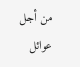من أجل عوائل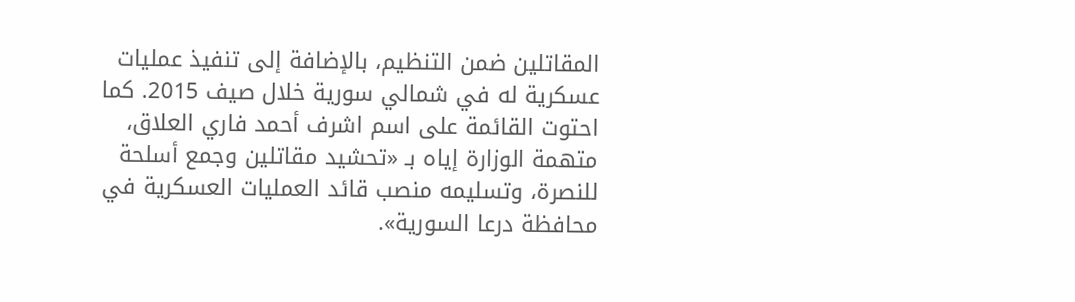المقاتلين ضمن التنظيم، بالإضافة إلى تنفيذ عمليات عسكرية له في شمالي سورية خلال صيف 2015. كما احتوت القائمة على اسم اشرف أحمد فاري العلاق، متهمة الوزارة إياه بـ «تحشيد مقاتلين وجمع أسلحة للنصرة، وتسليمه منصب قائد العمليات العسكرية في محافظة درعا السورية».